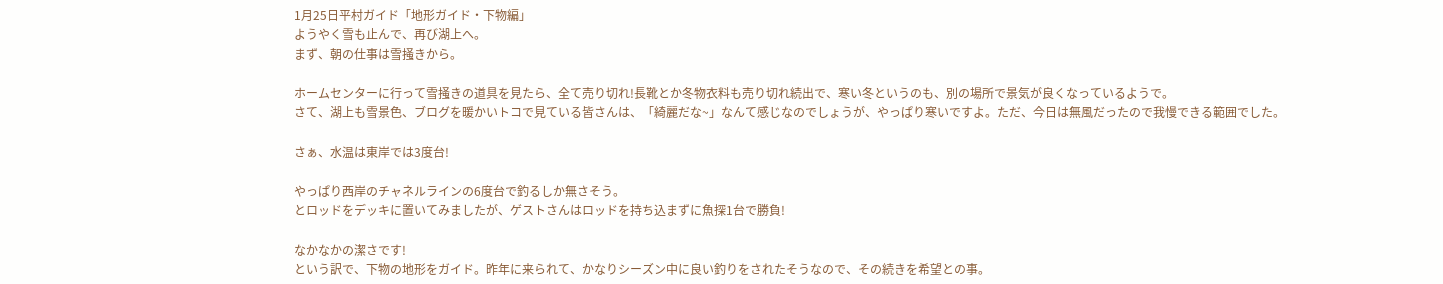1月25日平村ガイド「地形ガイド・下物編」
ようやく雪も止んで、再び湖上へ。
まず、朝の仕事は雪掻きから。

ホームセンターに行って雪掻きの道具を見たら、全て売り切れ!長靴とか冬物衣料も売り切れ続出で、寒い冬というのも、別の場所で景気が良くなっているようで。
さて、湖上も雪景色、ブログを暖かいトコで見ている皆さんは、「綺麗だな~」なんて感じなのでしょうが、やっぱり寒いですよ。ただ、今日は無風だったので我慢できる範囲でした。

さぁ、水温は東岸では3度台!

やっぱり西岸のチャネルラインの6度台で釣るしか無さそう。
とロッドをデッキに置いてみましたが、ゲストさんはロッドを持ち込まずに魚探1台で勝負!

なかなかの潔さです!
という訳で、下物の地形をガイド。昨年に来られて、かなりシーズン中に良い釣りをされたそうなので、その続きを希望との事。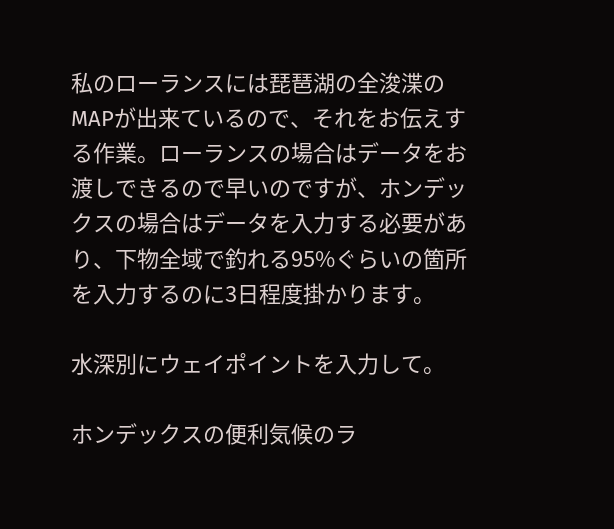私のローランスには琵琶湖の全浚渫のMAPが出来ているので、それをお伝えする作業。ローランスの場合はデータをお渡しできるので早いのですが、ホンデックスの場合はデータを入力する必要があり、下物全域で釣れる95%ぐらいの箇所を入力するのに3日程度掛かります。

水深別にウェイポイントを入力して。

ホンデックスの便利気候のラ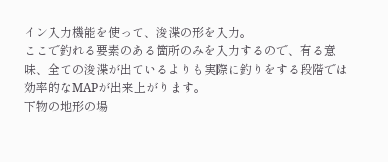イン入力機能を使って、浚渫の形を入力。
ここで釣れる要素のある箇所のみを入力するので、有る意味、全ての浚渫が出ているよりも実際に釣りをする段階では効率的なMAPが出来上がります。
下物の地形の場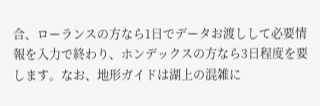合、ローランスの方なら1日でデータお渡しして必要情報を入力で終わり、ホンデックスの方なら3日程度を要します。なお、地形ガイドは湖上の混雑に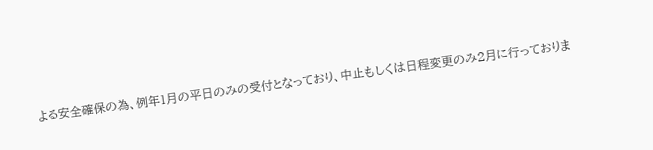よる安全確保の為、例年1月の平日のみの受付となっており、中止もしくは日程変更のみ2月に行っておりま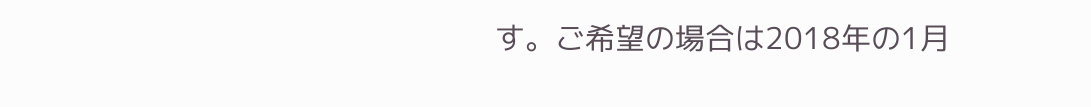す。ご希望の場合は2018年の1月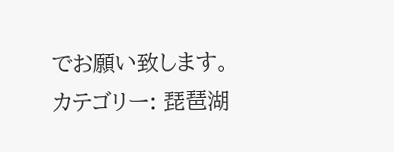でお願い致します。
カテゴリー: 琵琶湖